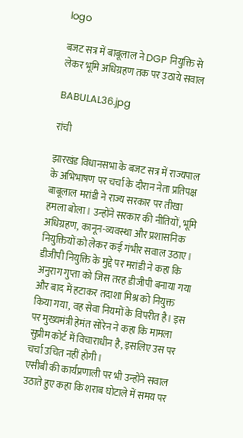logo

बजट सत्र में बाबूलाल ने DGP नियुक्ति से लेकर भूमि अधिग्रहण तक पर उठाये सवाल

BABULAL36.jpg

रांची

झारखंड विधानसभा के बजट सत्र में राज्यपाल के अभिभाषण पर चर्चा के दौरान नेता प्रतिपक्ष बाबूलाल मरांडी ने राज्य सरकार पर तीखा हमला बोला। उन्होंने सरकार की नीतियों, भूमि अधिग्रहण, कानून-व्यवस्था और प्रशासनिक नियुक्तियों को लेकर कई गंभीर सवाल उठाए।
डीजीपी नियुक्ति के मुद्दे पर मरांडी ने कहा कि अनुराग गुप्ता को जिस तरह डीजीपी बनाया गया और बाद में हटाकर तदाशा मिश्र को नियुक्त किया गया, वह सेवा नियमों के विपरीत है। इस पर मुख्यमंत्री हेमंत सोरेन ने कहा कि मामला सुप्रीम कोर्ट में विचाराधीन है, इसलिए उस पर चर्चा उचित नहीं होगी।
एसीबी की कार्यप्रणाली पर भी उन्होंने सवाल उठाते हुए कहा कि शराब घोटाले में समय पर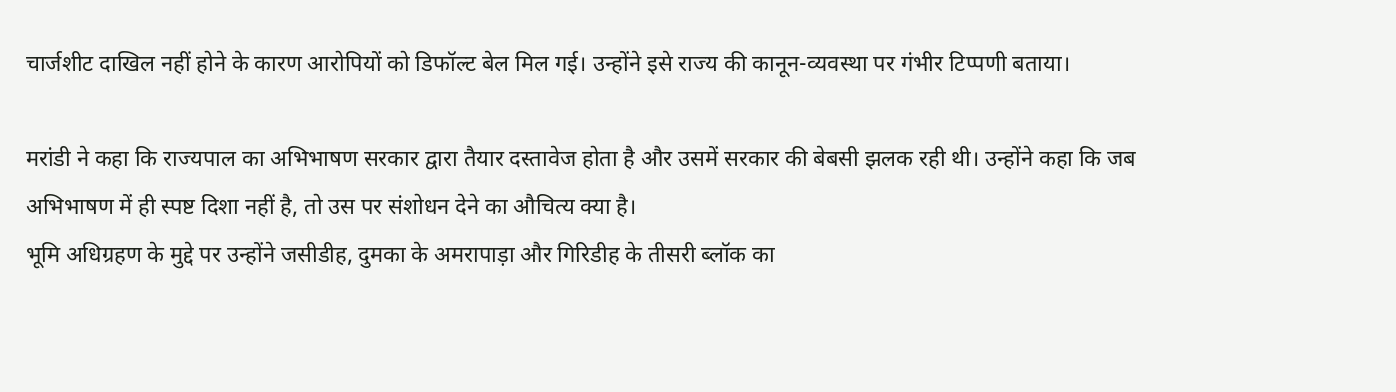चार्जशीट दाखिल नहीं होने के कारण आरोपियों को डिफॉल्ट बेल मिल गई। उन्होंने इसे राज्य की कानून-व्यवस्था पर गंभीर टिप्पणी बताया।

मरांडी ने कहा कि राज्यपाल का अभिभाषण सरकार द्वारा तैयार दस्तावेज होता है और उसमें सरकार की बेबसी झलक रही थी। उन्होंने कहा कि जब अभिभाषण में ही स्पष्ट दिशा नहीं है, तो उस पर संशोधन देने का औचित्य क्या है।
भूमि अधिग्रहण के मुद्दे पर उन्होंने जसीडीह, दुमका के अमरापाड़ा और गिरिडीह के तीसरी ब्लॉक का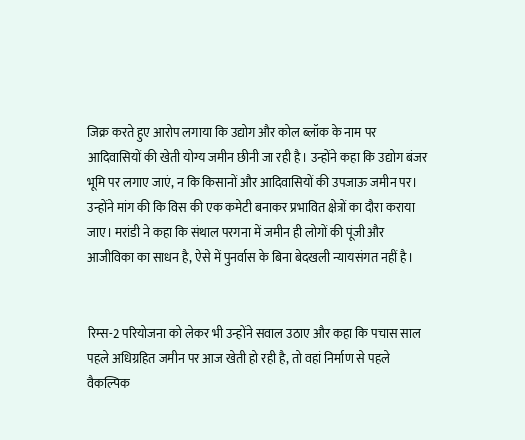जिक्र करते हुए आरोप लगाया कि उद्योग और कोल ब्लॉक के नाम पर आदिवासियों की खेती योग्य जमीन छीनी जा रही है। उन्होंने कहा कि उद्योग बंजर भूमि पर लगाए जाएं, न कि किसानों और आदिवासियों की उपजाऊ जमीन पर। उन्होंने मांग की कि विस की एक कमेटी बनाकर प्रभावित क्षेत्रों का दौरा कराया जाए। मरांडी ने कहा कि संथाल परगना में जमीन ही लोगों की पूंजी और आजीविका का साधन है, ऐसे में पुनर्वास के बिना बेदखली न्यायसंगत नहीं है।


रिम्स-2 परियोजना को लेकर भी उन्होंने सवाल उठाए और कहा कि पचास साल पहले अधिग्रहित जमीन पर आज खेती हो रही है, तो वहां निर्माण से पहले वैकल्पिक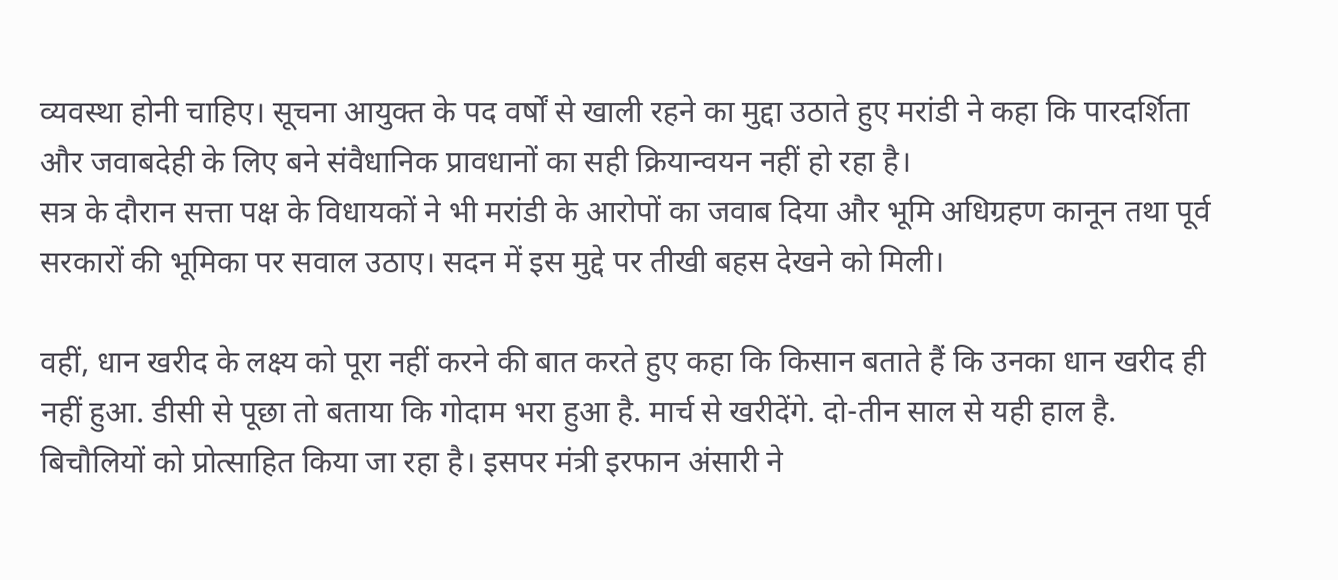व्यवस्था होनी चाहिए। सूचना आयुक्त के पद वर्षों से खाली रहने का मुद्दा उठाते हुए मरांडी ने कहा कि पारदर्शिता और जवाबदेही के लिए बने संवैधानिक प्रावधानों का सही क्रियान्वयन नहीं हो रहा है।
सत्र के दौरान सत्ता पक्ष के विधायकों ने भी मरांडी के आरोपों का जवाब दिया और भूमि अधिग्रहण कानून तथा पूर्व सरकारों की भूमिका पर सवाल उठाए। सदन में इस मुद्दे पर तीखी बहस देखने को मिली।

वहीं, धान खरीद के लक्ष्य को पूरा नहीं करने की बात करते हुए कहा कि किसान बताते हैं कि उनका धान खरीद ही नहीं हुआ. डीसी से पूछा तो बताया कि गोदाम भरा हुआ है. मार्च से खरीदेंगे. दो-तीन साल से यही हाल है. बिचौलियों को प्रोत्साहित किया जा रहा है। इसपर मंत्री इरफान अंसारी ने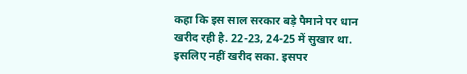कहा कि इस साल सरकार बड़े पैमाने पर धान खरीद रही है. 22-23, 24-25 में सुखार था. इसलिए नहीं खरीद सका. इसपर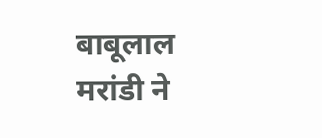बाबूलाल मरांडी ने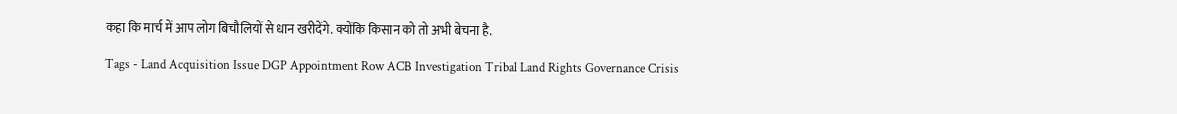कहा कि मार्च में आप लोग बिचौलियों से धान खरीदेंगे. क्योंकि किसान को तो अभी बेचना है.

Tags - Land Acquisition Issue DGP Appointment Row ACB Investigation Tribal Land Rights Governance Crisis